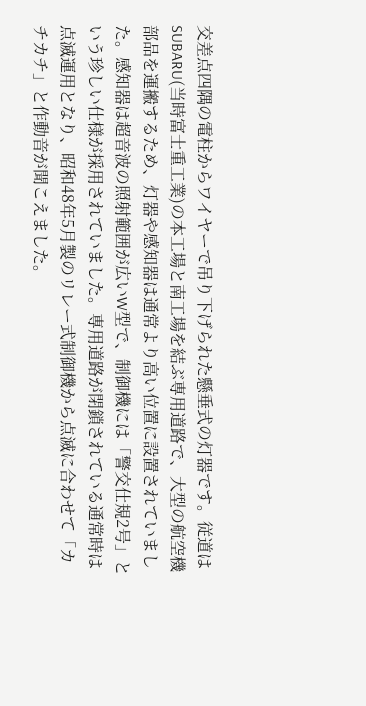交差点四隅の電柱からワイヤーで吊り下げられた懸垂式の灯器です。従道はSUBARU(当時富士重工業)の本工場と南工場を結ぶ専用道路で、大型の航空機部品を運搬するため、灯器や感知器は通常より高い位置に設置されていました。感知器は超音波の照射範囲が広いW型で、制御機には「警交仕規2号」という珍しい仕様が採用されていました。専用道路が閉鎖されている通常時は点滅運用となり、昭和48年5月製のリレー式制御機から点滅に合わせて「カチカチ」と作動音が聞こえました。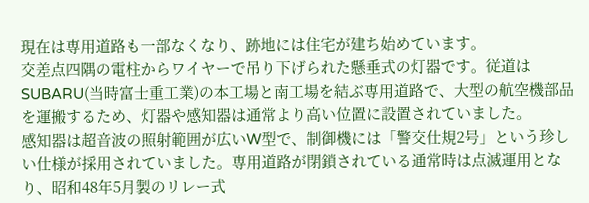現在は専用道路も一部なくなり、跡地には住宅が建ち始めています。
交差点四隅の電柱からワイヤーで吊り下げられた懸垂式の灯器です。従道はSUBARU(当時富士重工業)の本工場と南工場を結ぶ専用道路で、大型の航空機部品を運搬するため、灯器や感知器は通常より高い位置に設置されていました。
感知器は超音波の照射範囲が広いW型で、制御機には「警交仕規2号」という珍しい仕様が採用されていました。専用道路が閉鎖されている通常時は点滅運用となり、昭和48年5月製のリレー式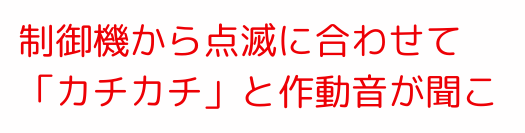制御機から点滅に合わせて「カチカチ」と作動音が聞こ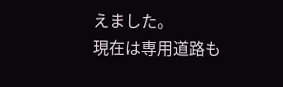えました。
現在は専用道路も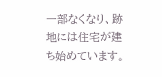一部なくなり、跡地には住宅が建ち始めています。